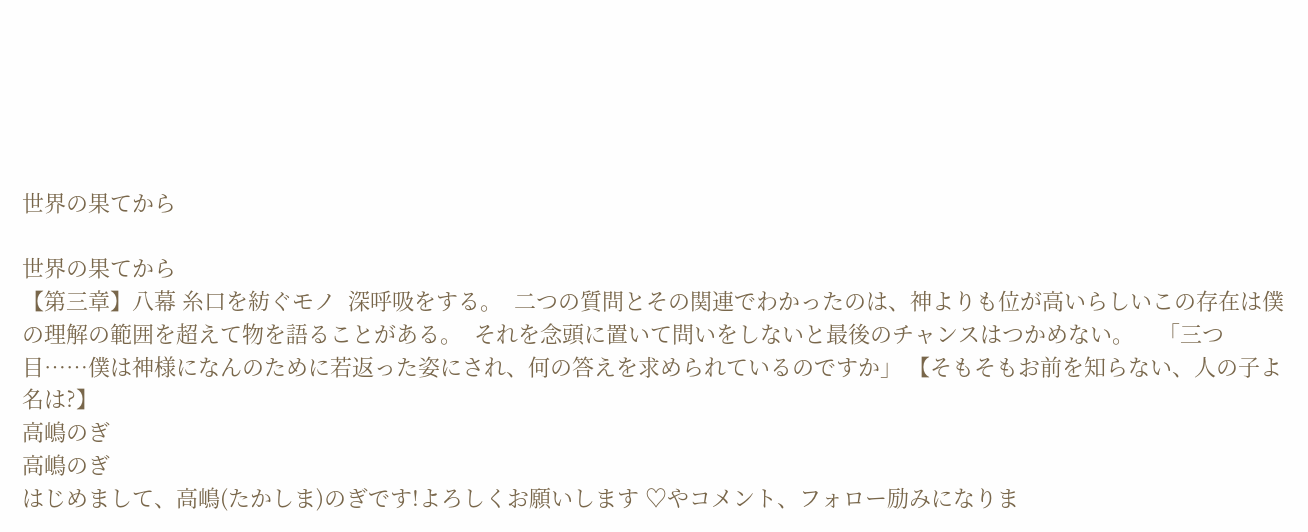世界の果てから

世界の果てから
【第三章】八幕 糸口を紡ぐモノ  深呼吸をする。  二つの質問とその関連でわかったのは、神よりも位が高いらしいこの存在は僕の理解の範囲を超えて物を語ることがある。  それを念頭に置いて問いをしないと最後のチャンスはつかめない。    「三つ目……僕は神様になんのために若返った姿にされ、何の答えを求められているのですか」 【そもそもお前を知らない、人の子よ名は?】
高嶋のぎ
高嶋のぎ
はじめまして、高嶋(たかしま)のぎです!よろしくお願いします ♡やコメント、フォロー励みになりま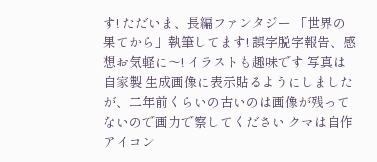す! ただいま、長編ファンタジー 「世界の果てから」執筆してます! 誤字脱字報告、感想お気軽に〜! イラストも趣味です 写真は自家製 生成画像に表示貼るようにしましたが、二年前くらいの古いのは画像が残ってないので画力で察してください クマは自作アイコン